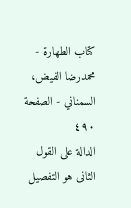كتاب الطهارة - محمدرضا الفيض، السمناني - الصفحة ٤٩٠
الدالة على القول الثانى هو التفصيل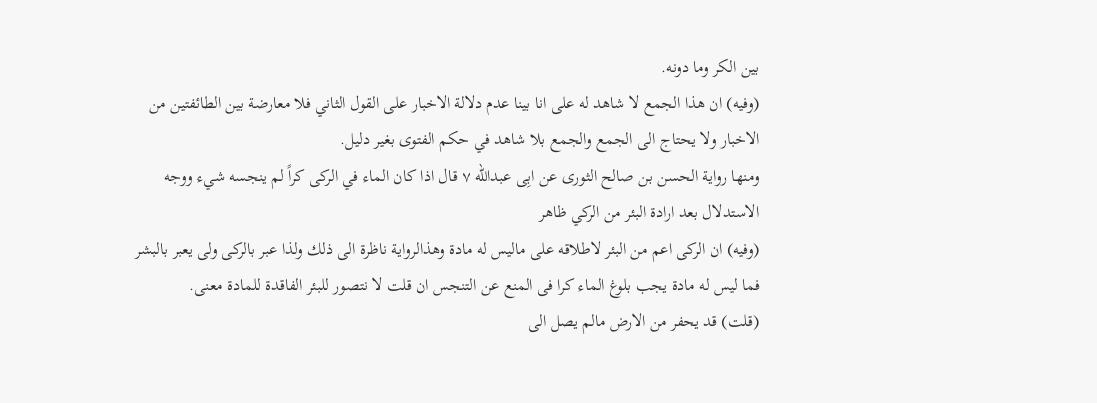بين الكر وما دونه.
(وفيه) ان هذا الجمع لا شاهد له على انا بينا عدم دلالة الاخبار على القول الثاني فلا معارضة بين الطائفتين من الاخبار ولا يحتاج الى الجمع والجمع بلا شاهد في حكم الفتوى بغير دليل.
ومنها رواية الحسن بن صالح الثورى عن ابِی عبدالله ٧ قال اذا كان الماء في الركى كراً لم ينجسه شيء ووجه الاستدلال بعد ارادة البئر من الركي ظاهر
(وفيه) ان الركى اعم من البئر لاطلاقه على ماليس له مادة وهذالرواية ناظرة الى ذلك ولذا عبر بالركى ولى يعبر بالبشر فما ليس له مادة يجب بلوغ الماء كرا فى المنع عن التنجس ان قلت لا نتصور للبئر الفاقدة للمادة معنى.
(قلت) قد يحفر من الارض مالم يصل الى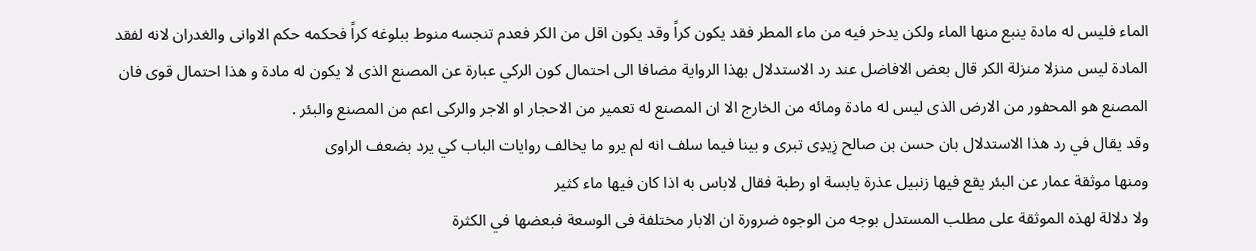الماء فليس له مادة ينبع منها الماء ولكن يدخر فيه من ماء المطر فقد يكون كراً وقد يكون اقل من الكر فعدم تنجسه منوط ببلوغه كراً فحكمه حكم الاوانى والغدران لانه لفقد المادة ليس منزلا منزلة الكر قال بعض الافاضل عند رد الاستدلال بهذا الرواية مضافا الى احتمال كون الركي عبارة عن المصنع الذى لا يكون له مادة و هذا احتمال قوى فان المصنع هو المحفور من الارض الذى ليس له مادة ومائه من الخارج الا ان المصنع له تعمير من الاحجار او الاجر والركى اعم من المصنع والبئر .
وقد يقال في رد هذا الاستدلال بان حسن بن صالح زِیدِی تبرى و بينا فيما سلف انه لم يرو ما يخالف روايات الباب كي يرد بضعف الراوى
ومنها موثقة عمار عن البئر يقع فيها زنبيل عذرة يابسة او رطبة فقال لاباس به اذا كان فيها ماء كثير
ولا دلالة لهذه الموثقة على مطلب المستدل بوجه من الوجوه ضرورة ان الابار مختلفة فى الوسعة فبعضها في الكثرة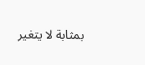بمثابة لا يتغير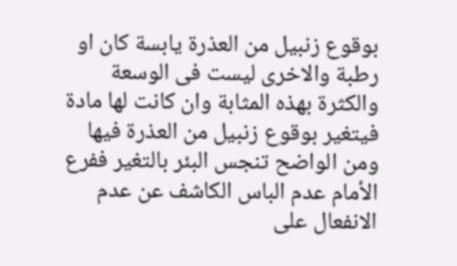بوقوع زنبيل من العذرة يابسة كان او رطبة والاخرى ليست فى الوسعة والكثرة بهذه المثابة وان كانت لها مادة فيتغير بوقوع زنبيل من العذرة فيها ومن الواضح تنجس البئر بالتغير ففرع الأمام عدم الباس الكاشف عن عدم الانفعال على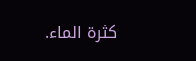كثرة الماء.